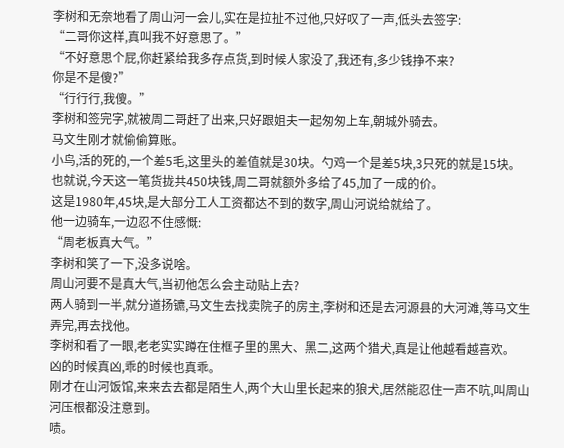李树和无奈地看了周山河一会儿,实在是拉扯不过他,只好叹了一声,低头去签字:
“二哥你这样,真叫我不好意思了。”
“不好意思个屁,你赶紧给我多存点货,到时候人家没了,我还有,多少钱挣不来?
你是不是傻?”
“行行行,我傻。”
李树和签完字,就被周二哥赶了出来,只好跟姐夫一起匆匆上车,朝城外骑去。
马文生刚才就偷偷算账。
小鸟,活的死的,一个差5毛,这里头的差值就是30块。勺鸡一个是差5块,3只死的就是15块。
也就说,今天这一笔货拢共450块钱,周二哥就额外多给了45,加了一成的价。
这是1980年,45块,是大部分工人工资都达不到的数字,周山河说给就给了。
他一边骑车,一边忍不住感慨:
“周老板真大气。”
李树和笑了一下,没多说啥。
周山河要不是真大气,当初他怎么会主动贴上去?
两人骑到一半,就分道扬镳,马文生去找卖院子的房主,李树和还是去河源县的大河滩,等马文生弄完,再去找他。
李树和看了一眼,老老实实蹲在住框子里的黑大、黑二,这两个猎犬,真是让他越看越喜欢。
凶的时候真凶,乖的时候也真乖。
刚才在山河饭馆,来来去去都是陌生人,两个大山里长起来的狼犬,居然能忍住一声不吭,叫周山河压根都没注意到。
啧。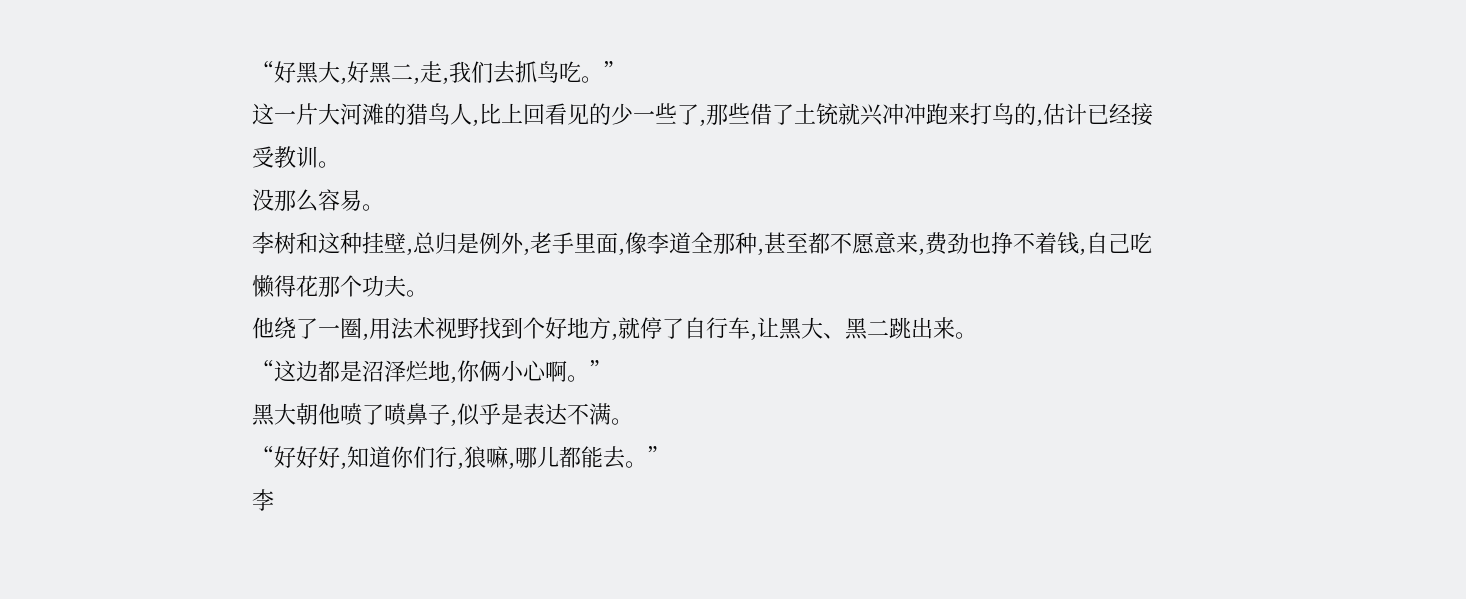“好黑大,好黑二,走,我们去抓鸟吃。”
这一片大河滩的猎鸟人,比上回看见的少一些了,那些借了土铳就兴冲冲跑来打鸟的,估计已经接受教训。
没那么容易。
李树和这种挂壁,总归是例外,老手里面,像李道全那种,甚至都不愿意来,费劲也挣不着钱,自己吃懒得花那个功夫。
他绕了一圈,用法术视野找到个好地方,就停了自行车,让黑大、黑二跳出来。
“这边都是沼泽烂地,你俩小心啊。”
黑大朝他喷了喷鼻子,似乎是表达不满。
“好好好,知道你们行,狼嘛,哪儿都能去。”
李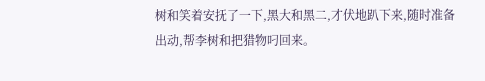树和笑着安抚了一下,黑大和黑二,才伏地趴下来,随时准备出动,帮李树和把猎物叼回来。